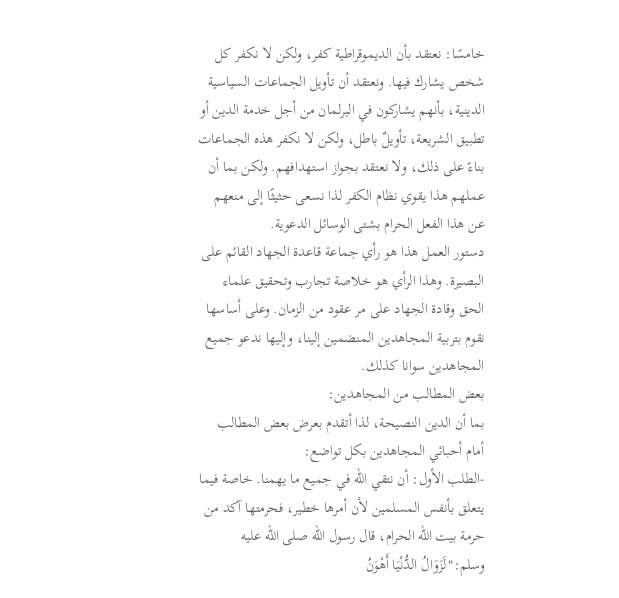خامسًا: نعتقد بأن الديموقراطية كفر، ولكن لا نكفر كل شخص يشارك فيها. ونعتقد أن تأويل الجماعات السياسية الدينية، بأنهم يشاركون في البرلمان من أجل خدمة الدين أو تطبيق الشريعة، تأويلٌ باطل، ولكن لا نكفر هذه الجماعات بناءً على ذلك، ولا نعتقد بجواز استهدافهم. ولكن بما أن عملهم هذا يقوي نظام الكفر لذا نسعى حثيثًا إلى منعهم عن هذا الفعل الحرام بشتى الوسائل الدعوية.
دستور العمل هذا هو رأي جماعة قاعدة الجهاد القائم على البصيرة. وهذا الرأي هو خلاصة تجارب وتحقيق علماء الحق وقادة الجهاد على مر عقود من الزمان. وعلى أساسها نقوم بتربية المجاهدين المنضمين إلينا، وإليها ندعو جميع المجاهدين سوانا كذلك.
بعض المطالب من المجاهدين:
بما أن الدين النصيحة، لذا أتقدم بعرض بعض المطالب أمام أحبائي المجاهدين بكل تواضع:
-الطلب الأول: أن نتقي الله في جميع ما يهمنا. خاصة فيما يتعلق بأنفس المسلمين لأن أمرها خطير، فحرمتها آكد من حرمة بيت الله الحرام، قال رسول الله صلى الله عليه وسلم:"لَزَوَالُ الدُّنْيَا أَهْوَنُ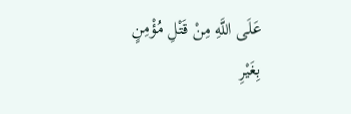عَلَى اللَّهِ مِنْ قَتْلِ مُؤْمِنٍ بِغَيْرِ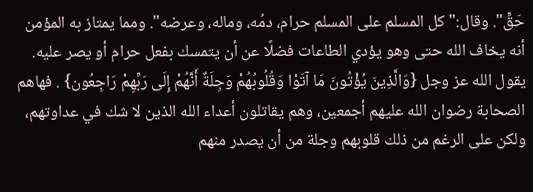حَقٍّ". وقال:"كل المسلم على المسلم حرام، دمُه، وماله، وعرضه". ومما يمتاز به المؤمن أنه يخاف الله حتى وهو يؤدي الطاعات فضلًا عن أن يتمسك بفعل حرام أو يصر عليه. يقول الله عز وجل {وَالَّذِينَ يُؤْتُونَ مَا آتَوْا وَقُلُوبُھُمْ وَجِلَةٌ أَنَّھُمْ إِلَى رَبِّھِمْ رَاجِعُون} . فهاهم الصحابة رضوان الله عليهم أجمعين، وهم يقاتلون أعداء الله الذين لا شك في عداوتهم، ولكن على الرغم من ذلك قلوبهم وجلة من أن يصدر منهم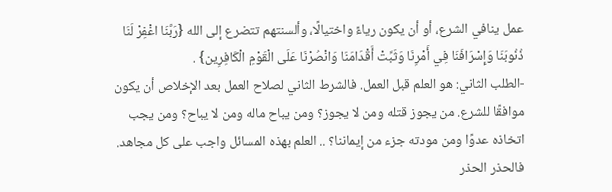عمل ينافي الشرع، أو أن يكون رياءً واختيالًا، وألسنتهم تتضرع إلى الله {رَبَّنَا اغْفِرْ لَنَا ذُنُوبَنَا وَإِسْرَافَنَا فِي أَمْرِنَا وَثَبِّتْ أَقْدَامَنَا وَانْصُرْنَا عَلَى الْقَوْمِ الْكَافِرِين} .
-الطلب الثاني: هو العلم قبل العمل. فالشرط الثاني لصلاح العمل بعد الإخلاص أن يكون موافقًا للشرع. من يجوز قتله ومن لا يجوز؟ ومن يباح ماله ومن لا يباح؟ ومن يجب اتخاذه عدوًا ومن مودته جزء من إيماننا؟ .. العلم بهذه المسائل واجب على كل مجاهد. فالحذر الحذر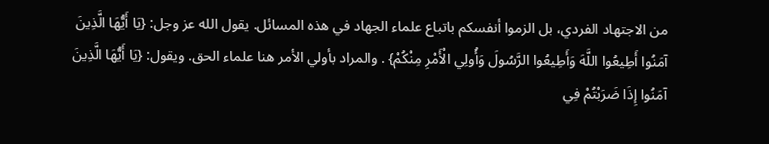من الاجتهاد الفردي، بل الزموا أنفسكم باتباع علماء الجهاد في هذه المسائل. يقول الله عز وجل: {يَا أَيُّھَا الَّذِينَ آمَنُوا أَطِيعُوا اللَّهَ وَأَطِيعُوا الرَّسُولَ وَأُولِي الْأَمْرِ مِنْكُمْ} . والمراد بأولي الأمر هنا علماء الحق. ويقول: {يَا أَيُّھَا الَّذِينَ آمَنُوا إِذَا ضَرَبْتُمْ فِي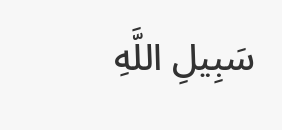سَبِيلِ اللَّهِ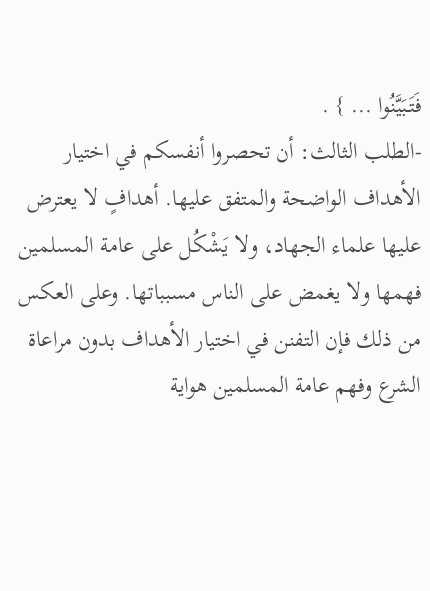فَتَبَيَّنُوا ... } .
-الطلب الثالث: أن تحصروا أنفسكم في اختيار الأهداف الواضحة والمتفق عليها. أهدافٍ لا يعترض عليها علماء الجهاد، ولا يَشْكُل على عامة المسلمين فهمها ولا يغمض على الناس مسبباتها. وعلى العكس من ذلك فإن التفنن في اختيار الأهداف بدون مراعاة الشرع وفهم عامة المسلمين هواية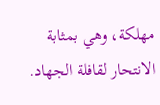مهلكة، وهي بمثابة الانتحار لقافلة الجهاد.